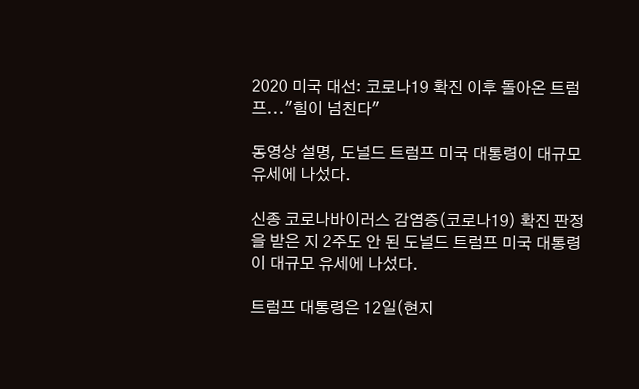2020 미국 대선: 코로나19 확진 이후 돌아온 트럼프..."힘이 넘친다"

동영상 설명, 도널드 트럼프 미국 대통령이 대규모 유세에 나섰다.

신종 코로나바이러스 감염증(코로나19) 확진 판정을 받은 지 2주도 안 된 도널드 트럼프 미국 대통령이 대규모 유세에 나섰다.

트럼프 대통령은 12일(현지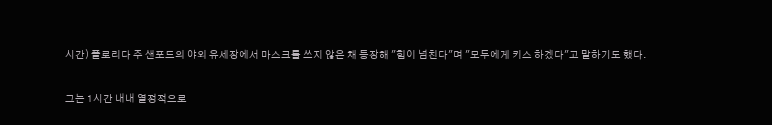시간) 플로리다 주 샌포드의 야외 유세장에서 마스크를 쓰지 않은 채 등장해 "힘이 넘친다"며 "모두에게 키스 하겠다"고 말하기도 했다.

그는 1시간 내내 열정적으로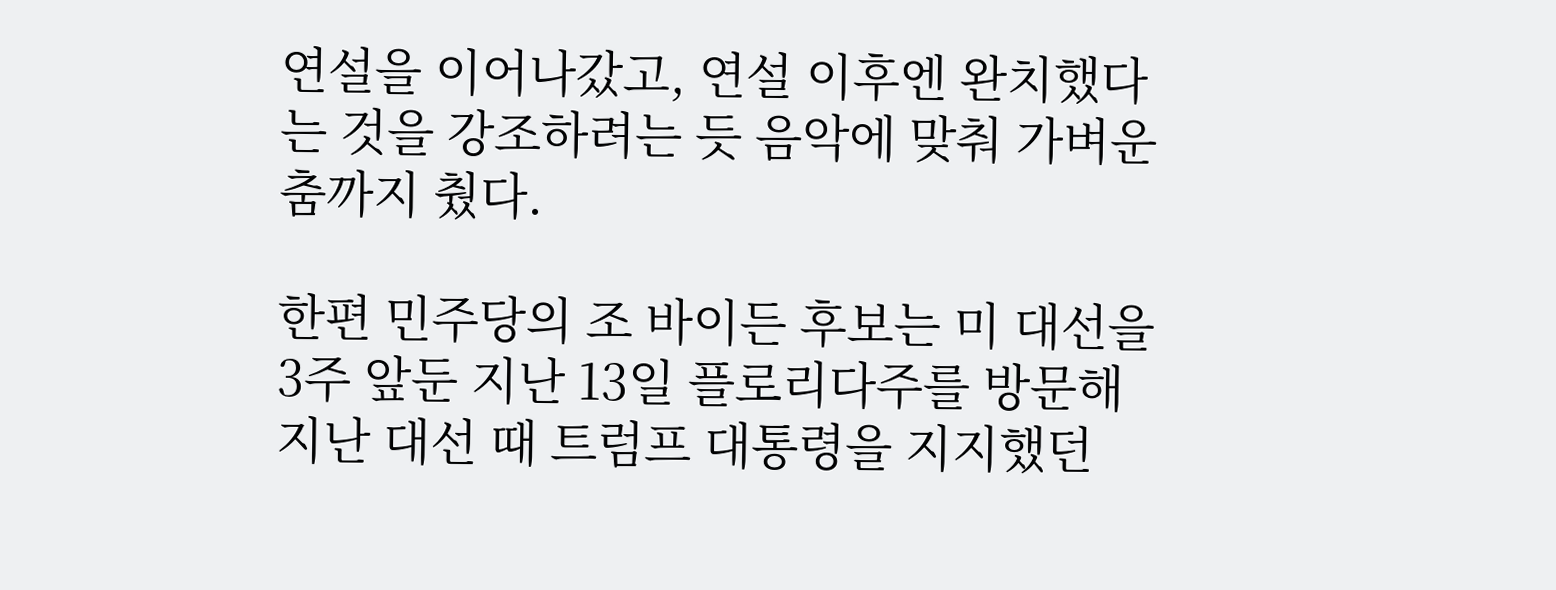연설을 이어나갔고, 연설 이후엔 완치했다는 것을 강조하려는 듯 음악에 맞춰 가벼운 춤까지 췄다.

한편 민주당의 조 바이든 후보는 미 대선을 3주 앞둔 지난 13일 플로리다주를 방문해 지난 대선 때 트럼프 대통령을 지지했던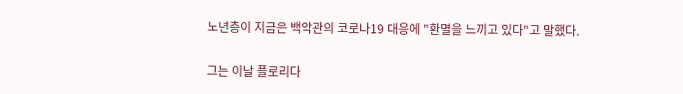노년층이 지금은 백악관의 코로나19 대응에 "환멸을 느끼고 있다"고 말했다.

그는 이날 플로리다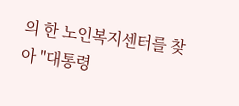의 한 노인복지센터를 찾아 "대통령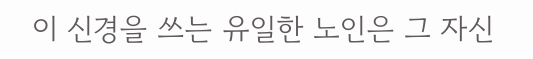이 신경을 쓰는 유일한 노인은 그 자신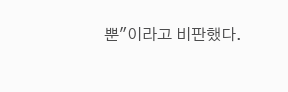뿐"이라고 비판했다.